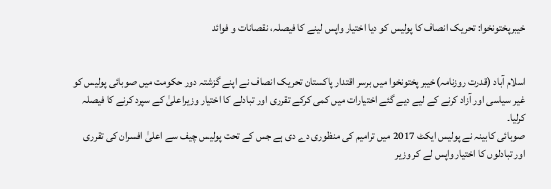خیبرپختونخوا: تحریک انصاف کا پولیس کو دیا اختیار واپس لینے کا فیصلہ، نقصانات و فوائد


اسلام آباد (قدرت روزنامہ)خیبر پختونخوا میں برسر اقتدار پاکستان تحریک انصاف نے اپنے گزشتہ دور حکومت میں صوبائی پولیس کو غیر سیاسی اور آزاد کرنے کے لیے دیے گئے اختیارات میں کمی کرکے تقرری اور تبادلے کا اختیار وزیراعلیٰ کے سپرد کرنے کا فیصلہ کرلیا۔
صوبائی کابینہ نے پولیس ایکٹ 2017 میں ترامیم کی منظوری دے دی ہے جس کے تحت پولیس چیف سے اعلیٰ افسران کی تقرری اور تبادلوں کا اختیار واپس لے کر وزیر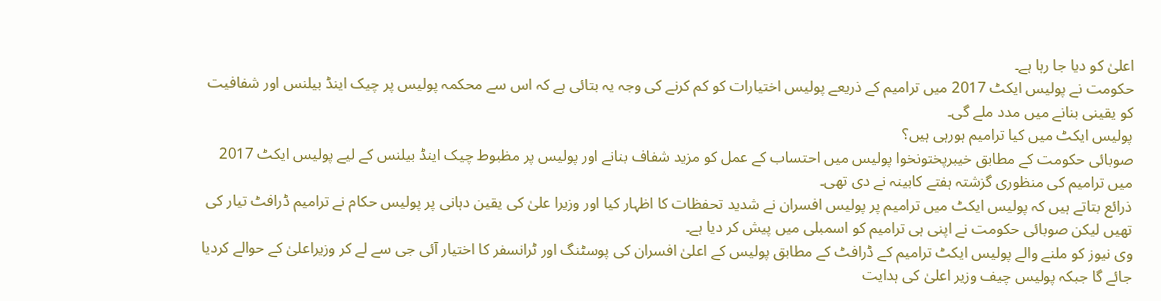اعلیٰ کو دیا جا رہا ہے۔
حکومت نے پولیس ایکٹ 2017 میں ترامیم کے ذریعے پولیس اختیارات کو کم کرنے کی وجہ یہ بتائی ہے کہ اس سے محکمہ پولیس پر چیک اینڈ بیلنس اور شفافیت کو یقینی بنانے میں مدد ملے گی۔
پولیس ایکٹ میں کیا ترامیم ہورہی ہیں؟
صوبائی حکومت کے مطابق خیبرپختونخوا پولیس میں احتساب کے عمل کو مزید شفاف بنانے اور پولیس پر مظبوط چیک اینڈ بیلنس کے لیے پولیس ایکٹ 2017 میں ترامیم کی منظوری گزشتہ ہفتے کابینہ نے دی تھی۔
ذرائع بتاتے ہیں کہ پولیس ایکٹ میں ترامیم پر پولیس افسران نے شدید تحفظات کا اظہار کیا اور وزیرا علیٰ کی یقین دہانی پر پولیس حکام نے ترامیم ڈرافٹ تیار کی تھیں لیکن صوبائی حکومت نے اپنی ہی ترامیم کو اسمبلی میں پیش کر دیا ہے۔
وی نیوز کو ملنے والے پولیس ایکٹ ترامیم کے ڈرافٹ کے مطابق پولیس کے اعلیٰ افسران کی پوسٹنگ اور ٹرانسفر کا اختیار آئی جی سے لے کر وزیراعلیٰ کے حوالے کردیا جائے گا جبکہ پولیس چیف وزیر اعلیٰ کی ہدایت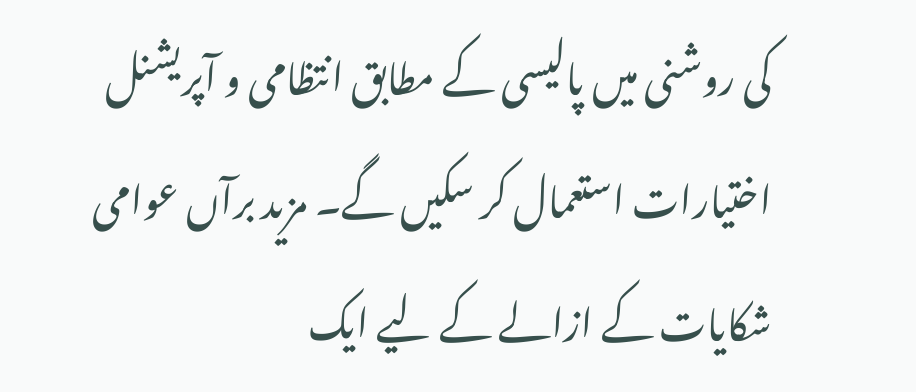کی روشنی میں پالیسی کے مطابق انتظامی و آپریشنل اختیارات استعمال کر سکیں گے۔ مزید برآں عوامی شکایات کے ازالے کے لیے ایک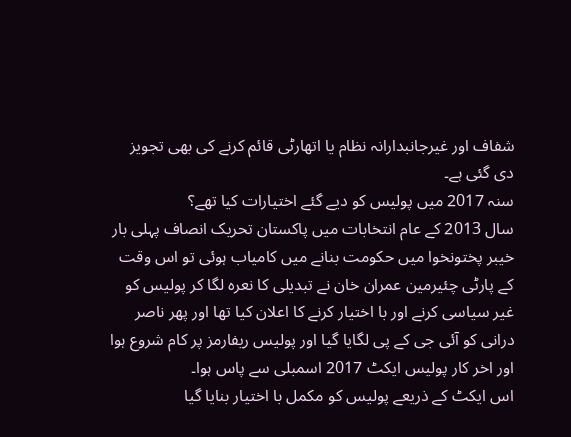شفاف اور غیرجانبدارانہ نظام یا اتھارٹی قائم کرنے کی بھی تجویز دی گئی ہے۔
سنہ 2017 میں پولیس کو دیے گئے اختیارات کیا تھے؟
سال 2013 کے عام انتخابات میں پاکستان تحریک انصاف پہلی بار خیبر پختونخوا میں حکومت بنانے میں کامیاب ہوئی تو اس وقت کے پارٹی چئیرمین عمران خان نے تبدیلی کا نعرہ لگا کر پولیس کو غیر سیاسی کرنے اور با اختیار کرنے کا اعلان کیا تھا اور پھر ناصر درانی کو آئی جی کے پی لگایا گیا اور پولیس ریفارمز پر کام شروع ہوا اور اخر کار پولیس ایکٹ 2017 اسمبلی سے پاس ہوا۔
اس ایکٹ کے ذریعے پولیس کو مکمل با اختیار بنایا گیا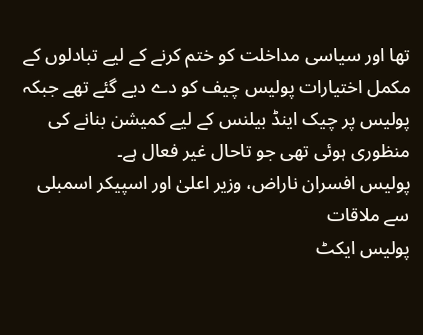تھا اور سیاسی مداخلت کو ختم کرنے کے لیے تبادلوں کے مکمل اختیارات پولیس چیف کو دے دیے گئے تھے جبکہ پولیس پر چیک اینڈ بیلنس کے لیے کمیشن بنانے کی منظوری ہوئی تھی جو تاحال غیر فعال ہے۔
پولیس افسران ناراض، وزیر اعلیٰ اور اسپیکر اسمبلی سے ملاقات
پولیس ایکٹ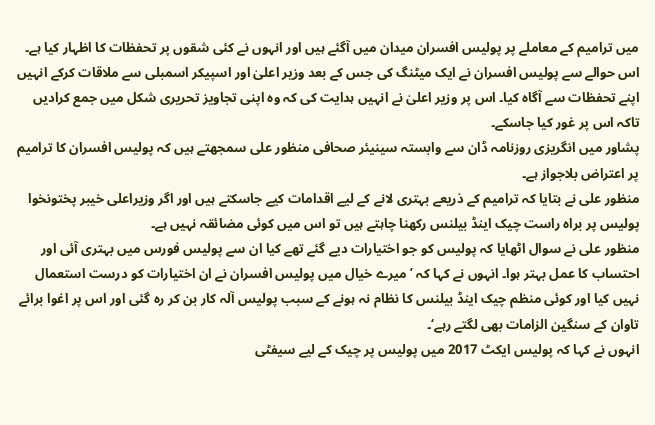میں ترامیم کے معاملے پر پولیس افسران میدان میں آگئے ہیں اور انہوں نے کئی شقوں پر تحفظات کا اظہار کیا ہے۔
اس حوالے سے پولیس افسران نے ایک میٹنگ کی جس کے بعد وزیر اعلیٰ اور اسپیکر اسمبلی سے ملاقات کرکے انہیں اپنے تحفظات سے آگاہ کیا۔ اس پر وزیر اعلیٰ نے انہیں ہدایت کی کہ وہ اپنی تجاویز تحریری شکل میں جمع کرادیں تاکہ اس پر غور کیا جاسکے۔
پشاور میں انگریزی روزنامہ ڈان سے وابستہ سینیئر صحافی منظور علی سمجھتے ہیں کہ پولیس افسران کا ترامیم پر اعتراض بلاجواز ہے۔
منظور علی نے بتایا کہ ترامیم کے ذریعے بہتری لانے کے لیے اقدامات کیے جاسکتے ہیں اور اگر وزیراعلی خیبر پختونخوا پولیس پر براہ راست چیک اینڈ بیلنس رکھنا چاہتے ہیں تو اس میں کوئی مضائقہ نہیں ہے۔
منظور علی نے سوال اٹھایا کہ پولیس کو جو اختیارات دیے گئے تھے کیا ان سے پولیس فورس میں بہتری آئی اور احتساب کا عمل بہتر ہوا۔ انہوں نے کہا کہ ’میرے خیال میں پولیس افسران نے ان اختیارات کو درست استعمال نہیں کیا اور کوئی منظم چیک اینڈ بیلنس کا نظام نہ ہونے کے سبب پولیس آلہ کار بن کر رہ گئی اور اس پر اغوا برائے تاوان کے سنگین الزامات بھی لگتے رہے‘۔
انہوں نے کہا کہ پولیس ایکٹ 2017 میں پولیس پر چیک کے لیے سیفٹی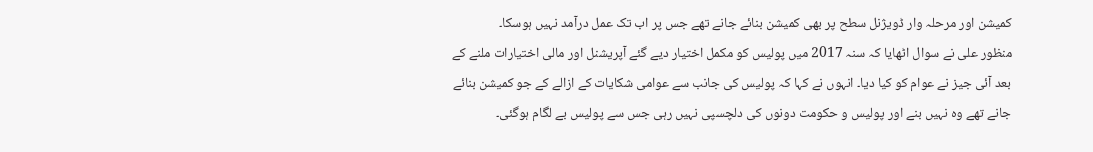کمیشن اور مرحلہ وار ڈویژنل سطح پر بھی کمیشن بنائے جانے تھے جس پر اب تک عمل درآمد نہیں ہوسکا۔
منظور علی نے سوال اٹھایا کہ سنہ 2017 میں پولیس کو مکمل اختیار دیے گئے آپریشنل اور مالی اختیارات ملنے کے بعد آئی جیز نے عوام کو کیا دیا۔ انہوں نے کہا کہ پولیس کی جانب سے عوامی شکایات کے ازالے کے جو کمیشن بنائے جانے تھے وہ نہیں بنے اور پولیس و حکومت دونوں کی دلچسپی نہیں رہی جس سے پولیس بے لگام ہوگئی۔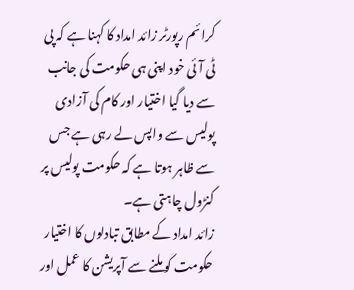کرائم رپورٹر زائد امداد کا کہنا ہے کہ پی ٹی آئی خود اپنی ہی حکومت کی جانب سے دیا گیا اختیار اور کام کی آزادی پولیس سے واپس لے رہی ہے جس سے ظاہر ہوتا ہے کہ حکومت پولیس پر کنڑول چاہتی ہے۔
زائد امداد کے مطابق تبادلوں کا اختیار حکومت کو ملنے سے آپریشن کا عمل اور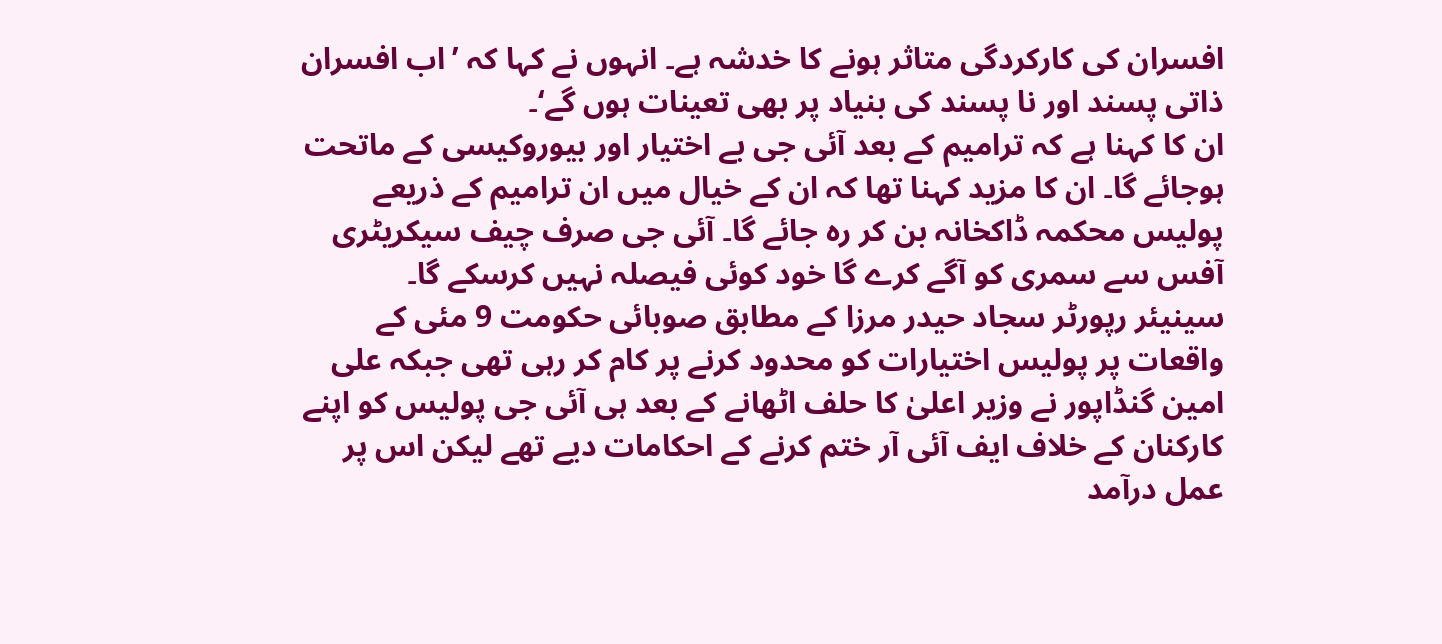افسران کی کارکردگی متاثر ہونے کا خدشہ ہے۔ انہوں نے کہا کہ ’اب افسران ذاتی پسند اور نا پسند کی بنیاد پر بھی تعینات ہوں گے‘۔
ان کا کہنا ہے کہ ترامیم کے بعد آئی جی بے اختیار اور بیوروکیسی کے ماتحت ہوجائے گا۔ ان کا مزید کہنا تھا کہ ان کے خیال میں ان ترامیم کے ذریعے پولیس محکمہ ڈاکخانہ بن کر رہ جائے گا۔ آئی جی صرف چیف سیکریٹری آفس سے سمری کو آگے کرے گا خود کوئی فیصلہ نہیں کرسکے گا۔
سینیئر رپورٹر سجاد حیدر مرزا کے مطابق صوبائی حکومت 9 مئی کے واقعات پر پولیس اختیارات کو محدود کرنے پر کام کر رہی تھی جبکہ علی امین گنڈاپور نے وزیر اعلیٰ کا حلف اٹھانے کے بعد ہی آئی جی پولیس کو اپنے کارکنان کے خلاف ایف آئی آر ختم کرنے کے احکامات دیے تھے لیکن اس پر عمل درآمد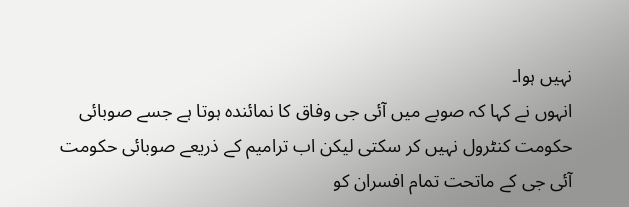نہیں ہوا۔
انہوں نے کہا کہ صوبے میں آئی جی وفاق کا نمائندہ ہوتا ہے جسے صوبائی حکومت کنٹرول نہیں کر سکتی لیکن اب ترامیم کے ذریعے صوبائی حکومت آئی جی کے ماتحت تمام افسران کو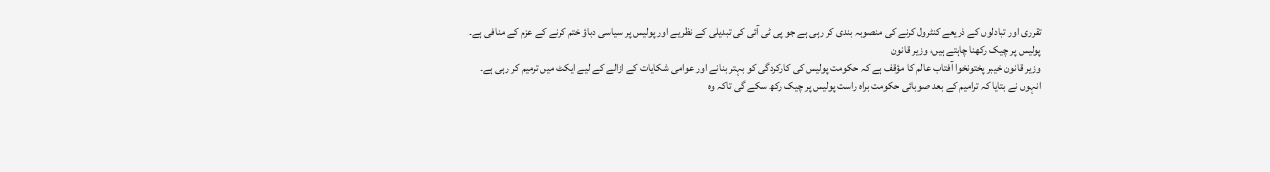تقرری اور تبادلوں کے ذریعے کنٹرول کرنے کی منصوبہ بندی کر رہی ہے جو پی ٹی آئی کی تبدیلی کے نظریے اور پولیس پر سیاسی دباؤ ختم کرنے کے عزم کے منافی ہے۔
پولیس پر چیک رکھنا چاہتے ہیں، وزیر قانون
وزیر قانون خیبر پختونخوا آفتاب عالم کا مؤقف ہے کہ حکومت پولیس کی کارکردگی کو بہتر بنانے اور عوامی شکایات کے ازالے کے لیے ایکٹ میں ترمیم کر رہی ہے۔
انہوں نے بتایا کہ ترامیم کے بعد صوبائی حکومت براہ راست پولیس پر چیک رکھ سکے گی تاکہ وہ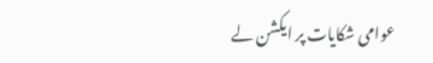عوامی شکایات پر ایکشن لے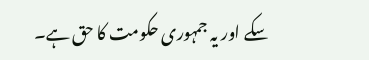سکے اور یہ جمہوری حکومت کا حق ہے۔